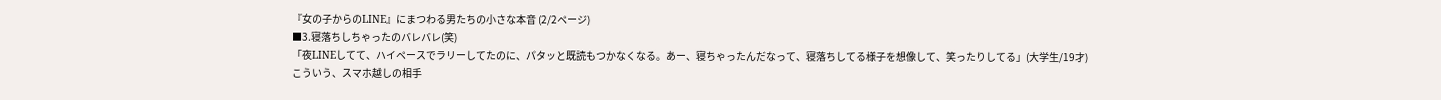『女の子からのLINE』にまつわる男たちの小さな本音 (2/2ページ)
■3.寝落ちしちゃったのバレバレ(笑)
「夜LINEしてて、ハイペースでラリーしてたのに、パタッと既読もつかなくなる。あー、寝ちゃったんだなって、寝落ちしてる様子を想像して、笑ったりしてる」(大学生/19才)
こういう、スマホ越しの相手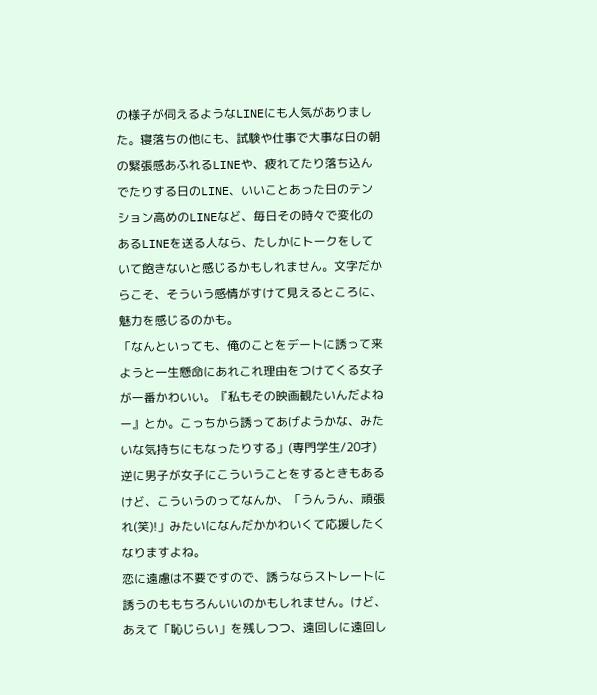の様子が伺えるようなLINEにも人気がありました。寝落ちの他にも、試験や仕事で大事な日の朝の緊張感あふれるLINEや、疲れてたり落ち込んでたりする日のLINE、いいことあった日のテンション高めのLINEなど、毎日その時々で変化のあるLINEを送る人なら、たしかにトークをしていて飽きないと感じるかもしれません。文字だからこそ、そういう感情がすけて見えるところに、魅力を感じるのかも。
「なんといっても、俺のことをデートに誘って来ようと一生懸命にあれこれ理由をつけてくる女子が一番かわいい。『私もその映画観たいんだよねー』とか。こっちから誘ってあげようかな、みたいな気持ちにもなったりする」(専門学生/20才)
逆に男子が女子にこういうことをするときもあるけど、こういうのってなんか、「うんうん、頑張れ(笑)!」みたいになんだかかわいくて応援したくなりますよね。
恋に遠慮は不要ですので、誘うならストレートに誘うのももちろんいいのかもしれません。けど、あえて「恥じらい」を残しつつ、遠回しに遠回し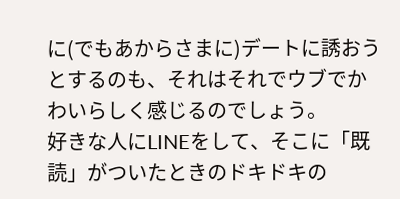に(でもあからさまに)デートに誘おうとするのも、それはそれでウブでかわいらしく感じるのでしょう。
好きな人にLINEをして、そこに「既読」がついたときのドキドキの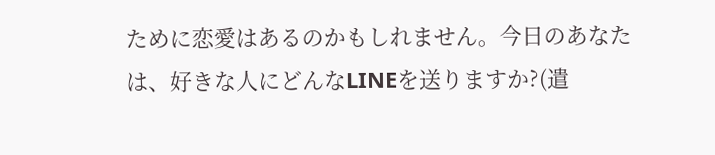ために恋愛はあるのかもしれません。今日のあなたは、好きな人にどんなLINEを送りますか?(遣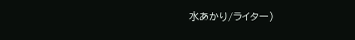水あかり/ライター)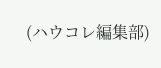(ハウコレ編集部)